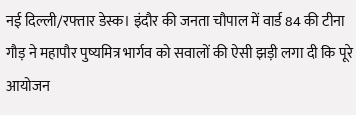नई दिल्ली/रफ्तार डेस्क। इंदौर की जनता चौपाल में वार्ड 84 की टीना गौड़ ने महापौर पुष्यमित्र भार्गव को सवालों की ऐसी झड़ी लगा दी कि पूरे आयोजन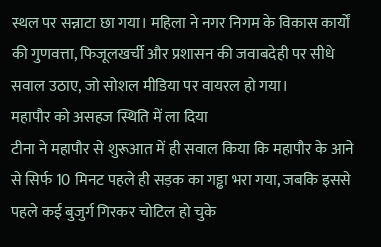स्थल पर सन्नाटा छा गया। महिला ने नगर निगम के विकास कार्यों की गुणवत्ता, फिजूलखर्ची और प्रशासन की जवाबदेही पर सीधे सवाल उठाए, जो सोशल मीडिया पर वायरल हो गया।
महापौर को असहज स्थिति में ला दिया
टीना ने महापौर से शुरूआत में ही सवाल किया कि महापौर के आने से सिर्फ 10 मिनट पहले ही सड़क का गड्ढा भरा गया, जबकि इससे पहले कई बुजुर्ग गिरकर चोटिल हो चुके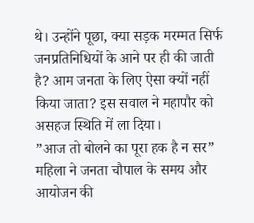थे। उन्होंने पूछा, क्या सड़क मरम्मत सिर्फ जनप्रतिनिधियों के आने पर ही की जाती है? आम जनता के लिए ऐसा क्यों नहीं किया जाता? इस सवाल ने महापौर को असहज स्थिति में ला दिया।
”आज तो बोलने का पूरा हक है न सर”
महिला ने जनता चौपाल के समय और आयोजन की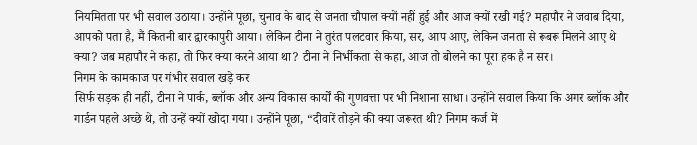नियमितता पर भी सवाल उठाया। उन्होंने पूछा, चुनाव के बाद से जनता चौपाल क्यों नहीं हुई और आज क्यों रखी गई? महापौर ने जवाब दिया, आपको पता है, मैं कितनी बार द्वारकापुरी आया। लेकिन टीना ने तुरंत पलटवार किया, सर, आप आए, लेकिन जनता से रूबरू मिलने आए थे क्या? जब महापौर ने कहा, तो फिर क्या करने आया था? टीना ने निर्भीकता से कहा, आज तो बोलने का पूरा हक है न सर।
निगम के कामकाज पर गंभीर सवाल खड़े कर
सिर्फ सड़क ही नहीं, टीना ने पार्क, ब्लॉक और अन्य विकास कार्यों की गुणवत्ता पर भी निशाना साधा। उन्होंने सवाल किया कि अगर ब्लॉक और गार्डन पहले अच्छे थे, तो उन्हें क्यों खोदा गया। उन्होंने पूछा, “दीवारें तोड़ने की क्या जरूरत थी? निगम कर्ज में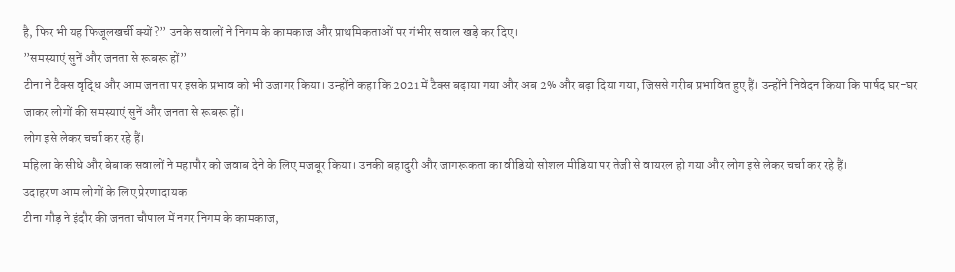है, फिर भी यह फिजूलखर्ची क्यों?” उनके सवालों ने निगम के कामकाज और प्राथमिकताओं पर गंभीर सवाल खड़े कर दिए।
”समस्याएं सुनें और जनता से रूबरू हों”
टीना ने टैक्स वृद्धि और आम जनता पर इसके प्रभाव को भी उजागर किया। उन्होंने कहा कि 2021 में टैक्स बढ़ाया गया और अब 2% और बढ़ा दिया गया, जिससे गरीब प्रभावित हुए हैं। उन्होंने निवेदन किया कि पार्षद घर-घर जाकर लोगों की समस्याएं सुनें और जनता से रूबरू हों।
लोग इसे लेकर चर्चा कर रहे हैं।
महिला के सीधे और बेबाक सवालों ने महापौर को जवाब देने के लिए मजबूर किया। उनकी बहादुरी और जागरूकता का वीडियो सोशल मीडिया पर तेजी से वायरल हो गया और लोग इसे लेकर चर्चा कर रहे हैं।
उदाहरण आम लोगों के लिए प्रेरणादायक
टीना गौड़ ने इंदौर की जनता चौपाल में नगर निगम के कामकाज,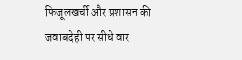फिजूलखर्ची और प्रशासन की जवाबदेही पर सीधे वार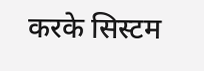करके सिस्टम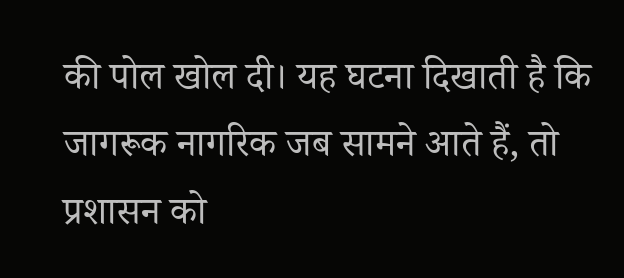की पोल खोल दी। यह घटना दिखाती है कि जागरूक नागरिक जब सामने आते हैं, तो प्रशासन को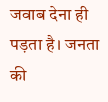जवाब देना ही पड़ता है। जनता की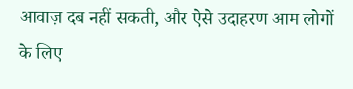आवाज़ दब नहीं सकती, और ऐसे उदाहरण आम लोगों के लिए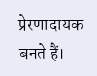प्रेरणादायक बनते हैं।